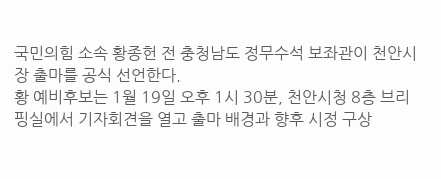국민의힘 소속 황종헌 전 충청남도 정무수석 보좌관이 천안시장 출마를 공식 선언한다.
황 예비후보는 1월 19일 오후 1시 30분, 천안시청 8층 브리핑실에서 기자회견을 열고 출마 배경과 향후 시정 구상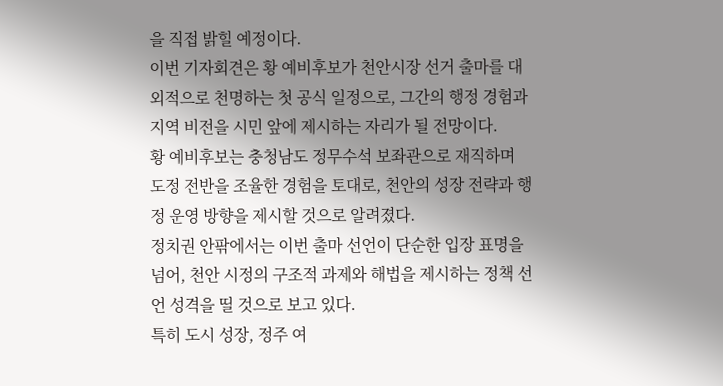을 직접 밝힐 예정이다.
이번 기자회견은 황 예비후보가 천안시장 선거 출마를 대외적으로 천명하는 첫 공식 일정으로, 그간의 행정 경험과 지역 비전을 시민 앞에 제시하는 자리가 될 전망이다.
황 예비후보는 충청남도 정무수석 보좌관으로 재직하며 도정 전반을 조율한 경험을 토대로, 천안의 성장 전략과 행정 운영 방향을 제시할 것으로 알려졌다.
정치권 안팎에서는 이번 출마 선언이 단순한 입장 표명을 넘어, 천안 시정의 구조적 과제와 해법을 제시하는 정책 선언 성격을 띨 것으로 보고 있다.
특히 도시 성장, 정주 여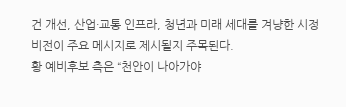건 개선, 산업·교통 인프라, 청년과 미래 세대를 겨냥한 시정 비전이 주요 메시지로 제시될지 주목된다.
황 예비후보 측은 “천안이 나아가야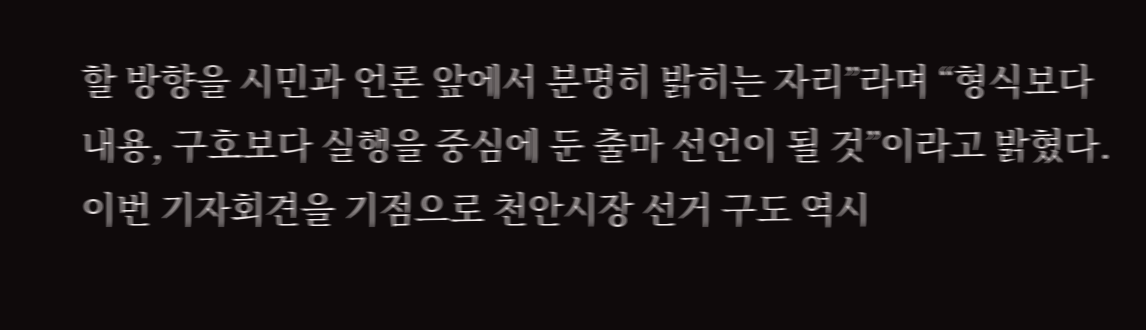할 방향을 시민과 언론 앞에서 분명히 밝히는 자리”라며 “형식보다 내용, 구호보다 실행을 중심에 둔 출마 선언이 될 것”이라고 밝혔다.
이번 기자회견을 기점으로 천안시장 선거 구도 역시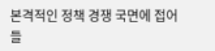본격적인 정책 경쟁 국면에 접어들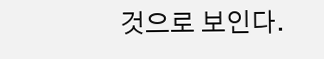것으로 보인다.